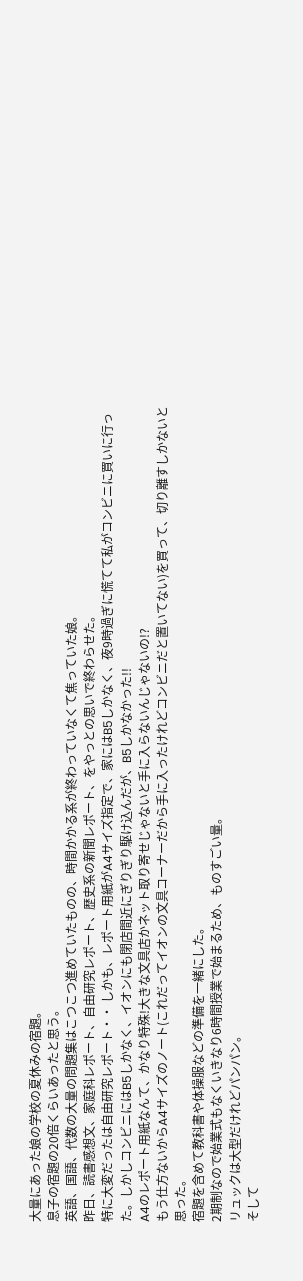大量にあった娘の学校の夏休みの宿題。
息子の宿題の20倍くらいあったと思う。
英語、国語、代数の大量の問題集はこつこつ進めていたものの、時間かかる系が終わっていなくて焦っていた娘。
昨日、読書感想文、家庭科レポート、自由研究レポート、歴史系の新聞レポート、をやっとの思いで終わらせた。
特に大変だったは自由研究レポート・・ しかも、レポート用紙がA4サイズ指定で、家にはB5しかなく、夜9時過ぎに慌てて私がコンビニに買いに行った。しかしコンビニにはB5しかなく、イオンにも閉店間近にぎりぎり駆け込んだが、B5しかなかった!!
A4のレポート用紙なんて、かなり特殊!大きな文具店かネット取り寄せじゃないと手に入らないんじゃないの!?
もう仕方ないからA4サイズのノート(これだってイオンの文具コーナーだから手に入ったけれどコンビニだと置いてない)を買って、切り離すしかないと思った。
宿題を含めて教科書や体操服などの準備を一緒にした。
2期制なので始業式もなくいきなり6時間授業で始まるため、ものすごい量。
リュックは大型だけれどパンパン。
そして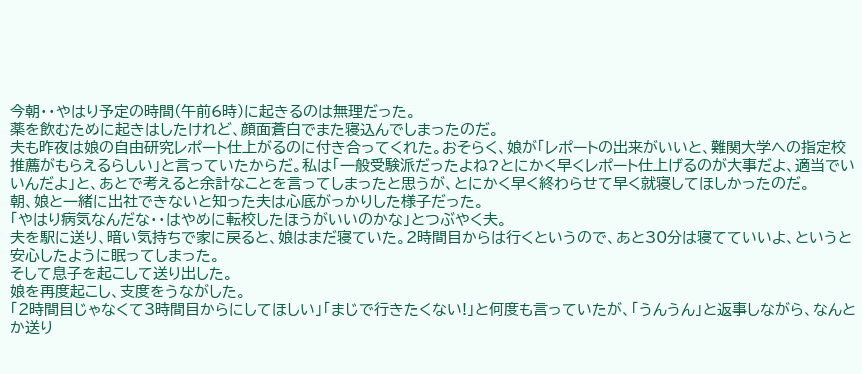今朝・・やはり予定の時間(午前6時)に起きるのは無理だった。
薬を飲むために起きはしたけれど、顔面蒼白でまた寝込んでしまったのだ。
夫も昨夜は娘の自由研究レポート仕上がるのに付き合ってくれた。おそらく、娘が「レポートの出来がいいと、難関大学への指定校推薦がもらえるらしい」と言っていたからだ。私は「一般受験派だったよね?とにかく早くレポート仕上げるのが大事だよ、適当でいいんだよ」と、あとで考えると余計なことを言ってしまったと思うが、とにかく早く終わらせて早く就寝してほしかったのだ。
朝、娘と一緒に出社できないと知った夫は心底がっかりした様子だった。
「やはり病気なんだな・・はやめに転校したほうがいいのかな」とつぶやく夫。
夫を駅に送り、暗い気持ちで家に戻ると、娘はまだ寝ていた。2時間目からは行くというので、あと30分は寝てていいよ、というと安心したように眠ってしまった。
そして息子を起こして送り出した。
娘を再度起こし、支度をうながした。
「2時間目じゃなくて3時間目からにしてほしい」「まじで行きたくない!」と何度も言っていたが、「うんうん」と返事しながら、なんとか送り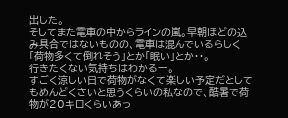出した。
そしてまた電車の中からラインの嵐。早朝ほどの込み具合ではないものの、電車は混んでいるらしく「荷物多くて倒れそう」とか「眠い」とか・・。
行きたくない気持ちはわかるー。
すごく涼しい日で荷物がなくて楽しい予定だとしてもめんどくさいと思うくらいの私なので、酷暑で荷物が20キロくらいあっ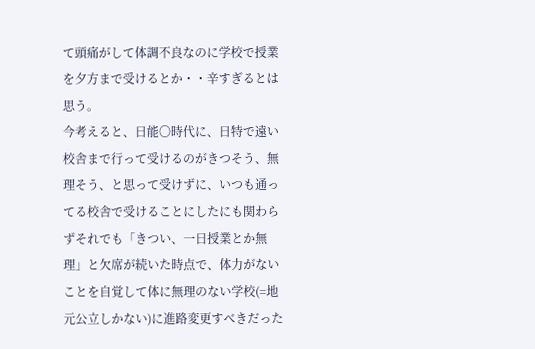て頭痛がして体調不良なのに学校で授業を夕方まで受けるとか・・辛すぎるとは思う。
今考えると、日能〇時代に、日特で遠い校舎まで行って受けるのがきつそう、無理そう、と思って受けずに、いつも通ってる校舎で受けることにしたにも関わらずそれでも「きつい、一日授業とか無理」と欠席が続いた時点で、体力がないことを自覚して体に無理のない学校(=地元公立しかない)に進路変更すべきだった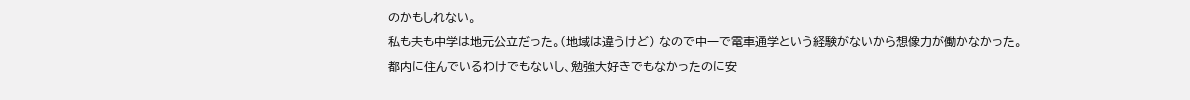のかもしれない。
私も夫も中学は地元公立だった。(地域は違うけど) なので中一で電車通学という経験がないから想像力が働かなかった。
都内に住んでいるわけでもないし、勉強大好きでもなかったのに安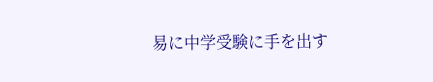易に中学受験に手を出す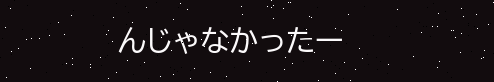んじゃなかったー